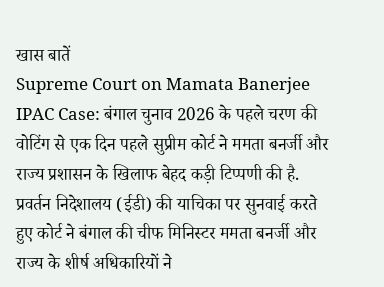खास बातें
Supreme Court on Mamata Banerjee IPAC Case: बंगाल चुनाव 2026 के पहले चरण की वोटिंग से एक दिन पहले सुप्रीम कोर्ट ने ममता बनर्जी और राज्य प्रशासन के खिलाफ बेहद कड़ी टिप्पणी की है. प्रवर्तन निदेशालय (ईडी) की याचिका पर सुनवाई करते हुए कोर्ट ने बंगाल की चीफ मिनिस्टर ममता बनर्जी और राज्य के शीर्ष अधिकारियों ने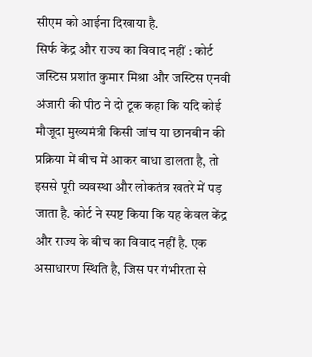सीएम को आईना दिखाया है.
सिर्फ केंद्र और राज्य का विवाद नहीं : कोर्ट
जस्टिस प्रशांत कुमार मिश्रा और जस्टिस एनवी अंजारी की पीठ ने दो टूक कहा कि यदि कोई मौजूदा मुख्यमंत्री किसी जांच या छानबीन की प्रक्रिया में बीच में आकर बाधा डालता है, तो इससे पूरी व्यवस्था और लोकतंत्र खतरे में पड़ जाता है. कोर्ट ने स्पष्ट किया कि यह केवल केंद्र और राज्य के बीच का विवाद नहीं है. एक असाधारण स्थिति है, जिस पर गंभीरता से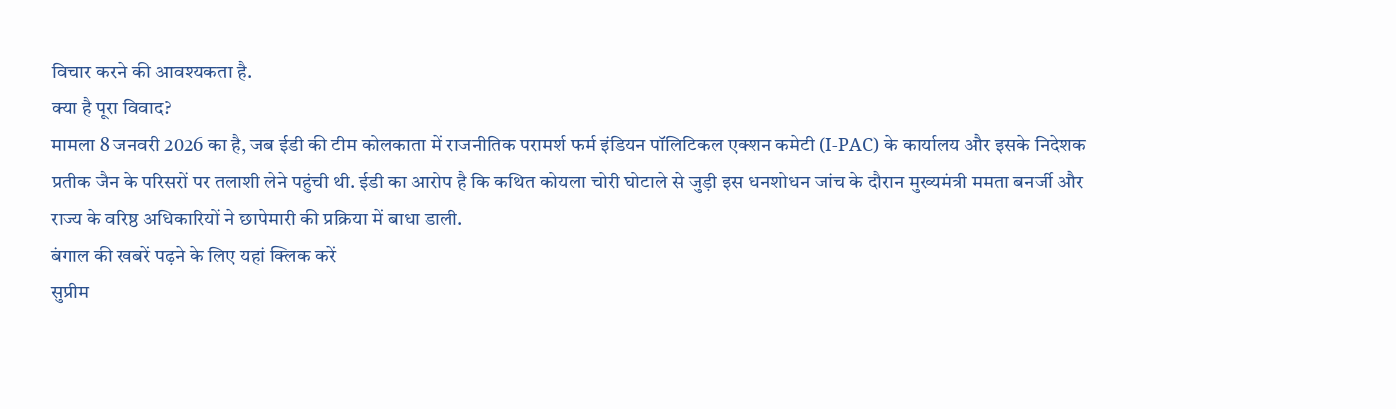विचार करने की आवश्यकता है.
क्या है पूरा विवाद?
मामला 8 जनवरी 2026 का है, जब ईडी की टीम कोलकाता में राजनीतिक परामर्श फर्म इंडियन पॉलिटिकल एक्शन कमेटी (I-PAC) के कार्यालय और इसके निदेशक प्रतीक जैन के परिसरों पर तलाशी लेने पहुंची थी. ईडी का आरोप है कि कथित कोयला चोरी घोटाले से जुड़ी इस धनशोधन जांच के दौरान मुख्यमंत्री ममता बनर्जी और राज्य के वरिष्ठ अधिकारियों ने छापेमारी की प्रक्रिया में बाधा डाली.
बंगाल की खबरें पढ़ने के लिए यहां क्लिक करें
सुप्रीम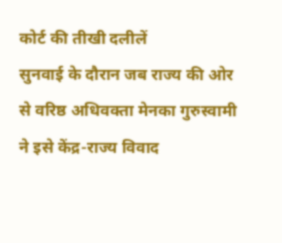कोर्ट की तीखी दलीलें
सुनवाई के दौरान जब राज्य की ओर से वरिष्ठ अधिवक्ता मेनका गुरुस्वामी ने इसे केंद्र-राज्य विवाद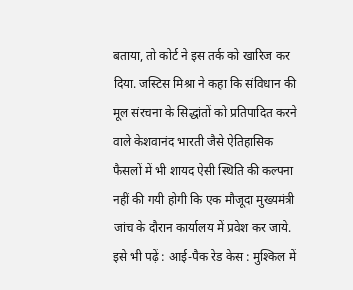बताया, तो कोर्ट ने इस तर्क को खारिज कर दिया. जस्टिस मिश्रा ने कहा कि संविधान की मूल संरचना के सिद्धांतों को प्रतिपादित करने वाले केशवानंद भारती जैसे ऐतिहासिक फैसलों में भी शायद ऐसी स्थिति की कल्पना नहीं की गयी होगी कि एक मौजूदा मुख्यमंत्री जांच के दौरान कार्यालय में प्रवेश कर जाये.
इसे भी पढ़ें : आई-पैक रेड केस : मुश्किल में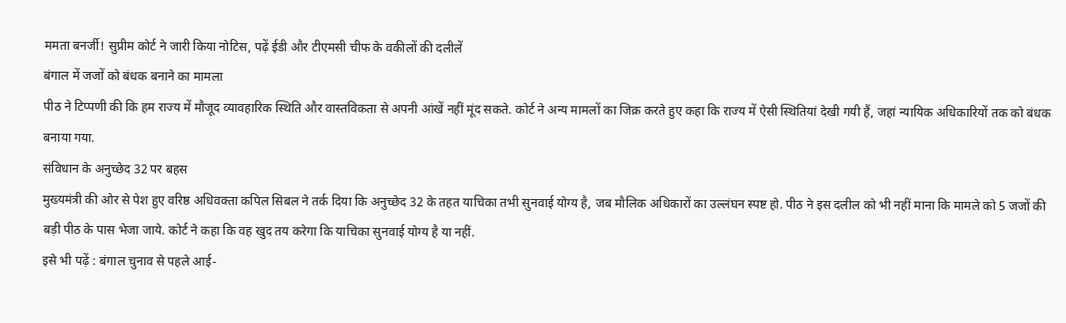ममता बनर्जी! सुप्रीम कोर्ट ने जारी किया नोटिस, पढ़ें ईडी और टीएमसी चीफ के वकीलों की दलीलें
बंगाल में जजों को बंधक बनाने का मामला
पीठ ने टिप्पणी की कि हम राज्य में मौजूद व्यावहारिक स्थिति और वास्तविकता से अपनी आंखें नहीं मूंद सकते. कोर्ट ने अन्य मामलों का जिक्र करते हुए कहा कि राज्य में ऐसी स्थितियां देखी गयी हैं, जहां न्यायिक अधिकारियों तक को बंधक बनाया गया.
संविधान के अनुच्छेद 32 पर बहस
मुख्यमंत्री की ओर से पेश हुए वरिष्ठ अधिवक्ता कपिल सिबल ने तर्क दिया कि अनुच्छेद 32 के तहत याचिका तभी सुनवाई योग्य है, जब मौलिक अधिकारों का उल्लंघन स्पष्ट हो. पीठ ने इस दलील को भी नहीं माना कि मामले को 5 जजों की बड़ी पीठ के पास भेजा जाये. कोर्ट ने कहा कि वह खुद तय करेगा कि याचिका सुनवाई योग्य है या नहीं.
इसे भी पढ़ें : बंगाल चुनाव से पहले आई-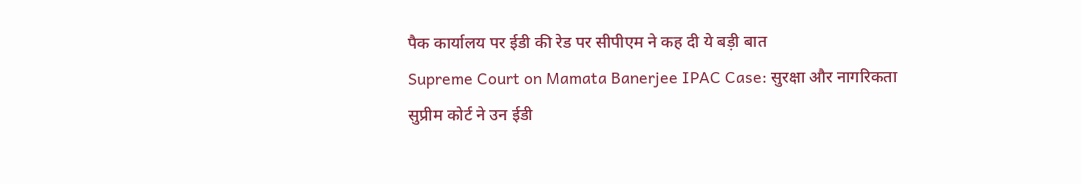पैक कार्यालय पर ईडी की रेड पर सीपीएम ने कह दी ये बड़ी बात
Supreme Court on Mamata Banerjee IPAC Case: सुरक्षा और नागरिकता
सुप्रीम कोर्ट ने उन ईडी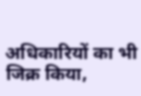अधिकारियों का भी जिक्र किया,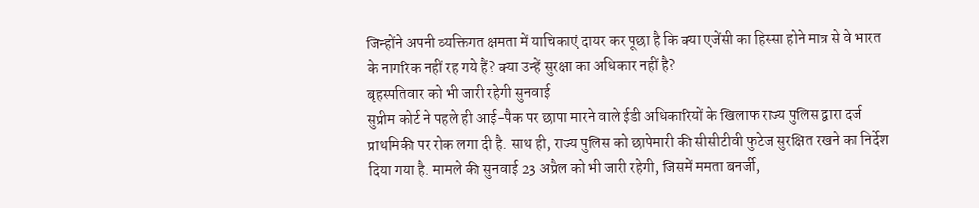जिन्होंने अपनी व्यक्तिगत क्षमता में याचिकाएं दायर कर पूछा है कि क्या एजेंसी का हिस्सा होने मात्र से वे भारत के नागरिक नहीं रह गये हैं? क्या उन्हें सुरक्षा का अधिकार नहीं है?
बृहस्पतिवार को भी जारी रहेगी सुनवाई
सुप्रीम कोर्ट ने पहले ही आई-पैक पर छापा मारने वाले ईडी अधिकारियों के खिलाफ राज्य पुलिस द्वारा दर्ज प्राथमिकी पर रोक लगा दी है. साथ ही, राज्य पुलिस को छापेमारी की सीसीटीवी फुटेज सुरक्षित रखने का निर्देश दिया गया है. मामले की सुनवाई 23 अप्रैल को भी जारी रहेगी, जिसमें ममता बनर्जी,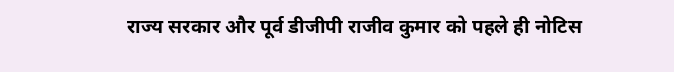राज्य सरकार और पूर्व डीजीपी राजीव कुमार को पहले ही नोटिस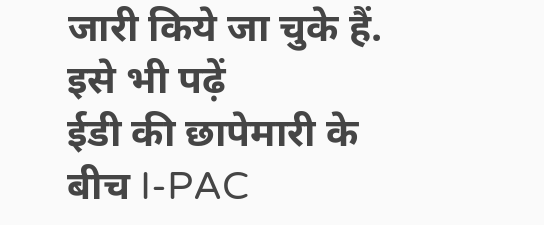जारी किये जा चुके हैं.
इसे भी पढ़ें
ईडी की छापेमारी के बीच I-PAC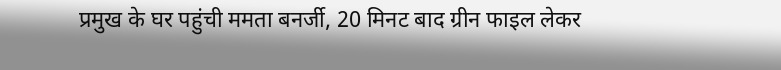प्रमुख के घर पहुंची ममता बनर्जी, 20 मिनट बाद ग्रीन फाइल लेकर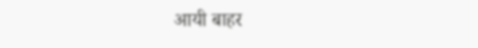आयी बाहर